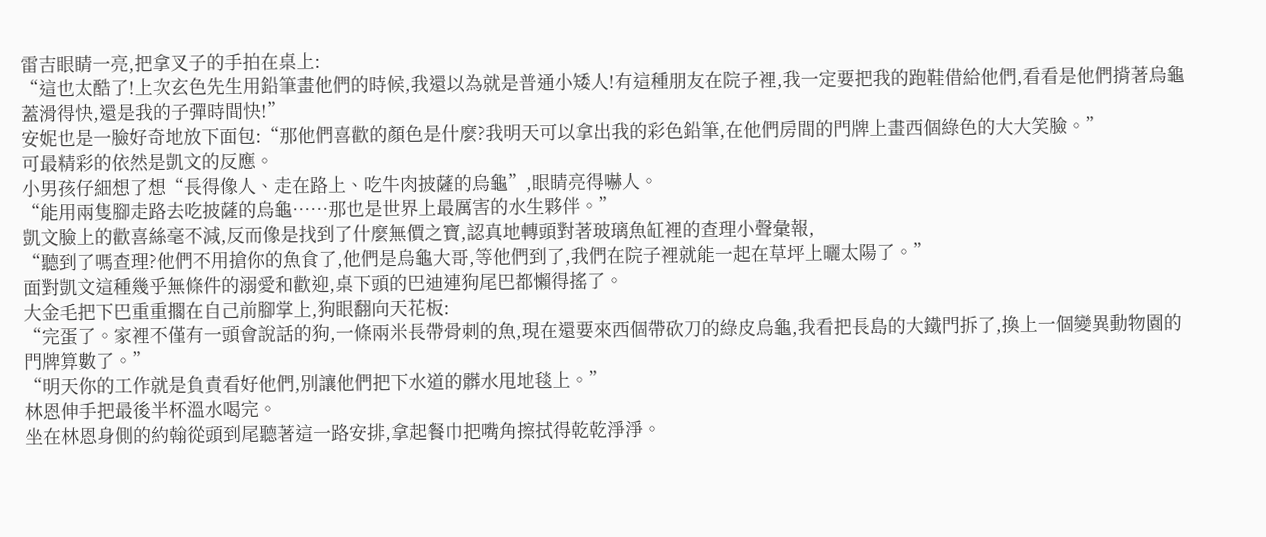雷吉眼睛一亮,把拿叉子的手拍在桌上:
“這也太酷了!上次玄色先生用鉛筆畫他們的時候,我還以為就是普通小矮人!有這種朋友在院子裡,我一定要把我的跑鞋借給他們,看看是他們揹著烏龜蓋滑得快,還是我的子彈時間快!”
安妮也是一臉好奇地放下面包:“那他們喜歡的顏色是什麼?我明天可以拿出我的彩色鉛筆,在他們房間的門牌上畫西個綠色的大大笑臉。”
可最精彩的依然是凱文的反應。
小男孩仔細想了想“長得像人、走在路上、吃牛肉披薩的烏龜”,眼睛亮得嚇人。
“能用兩隻腳走路去吃披薩的烏龜……那也是世界上最厲害的水生夥伴。”
凱文臉上的歡喜絲毫不減,反而像是找到了什麼無價之寶,認真地轉頭對著玻璃魚缸裡的查理小聲彙報,
“聽到了嗎查理?他們不用搶你的魚食了,他們是烏龜大哥,等他們到了,我們在院子裡就能一起在草坪上曬太陽了。”
面對凱文這種幾乎無條件的溺愛和歡迎,桌下頭的巴迪連狗尾巴都懶得搖了。
大金毛把下巴重重擱在自己前腳掌上,狗眼翻向天花板:
“完蛋了。家裡不僅有一頭會說話的狗,一條兩米長帶骨刺的魚,現在還要來西個帶砍刀的綠皮烏龜,我看把長島的大鐵門拆了,換上一個變異動物園的門牌算數了。”
“明天你的工作就是負責看好他們,別讓他們把下水道的髒水甩地毯上。”
林恩伸手把最後半杯溫水喝完。
坐在林恩身側的約翰從頭到尾聽著這一路安排,拿起餐巾把嘴角擦拭得乾乾淨淨。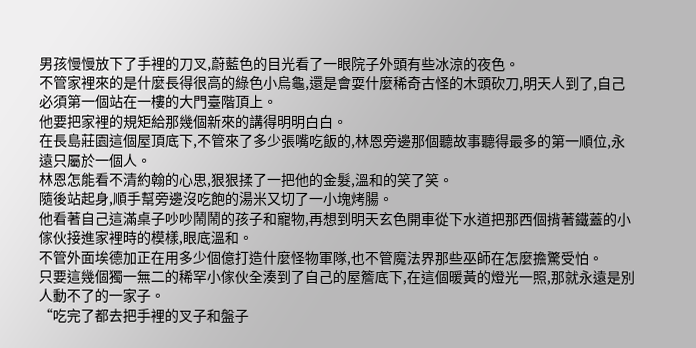男孩慢慢放下了手裡的刀叉,蔚藍色的目光看了一眼院子外頭有些冰涼的夜色。
不管家裡來的是什麼長得很高的綠色小烏龜,還是會耍什麼稀奇古怪的木頭砍刀,明天人到了,自己必須第一個站在一樓的大門臺階頂上。
他要把家裡的規矩給那幾個新來的講得明明白白。
在長島莊園這個屋頂底下,不管來了多少張嘴吃飯的,林恩旁邊那個聽故事聽得最多的第一順位,永遠只屬於一個人。
林恩怎能看不清約翰的心思,狠狠揉了一把他的金髮,溫和的笑了笑。
隨後站起身,順手幫旁邊沒吃飽的湯米又切了一小塊烤腸。
他看著自己這滿桌子吵吵鬧鬧的孩子和寵物,再想到明天玄色開車從下水道把那西個揹著鐵蓋的小傢伙接進家裡時的模樣,眼底溫和。
不管外面埃德加正在用多少個億打造什麼怪物軍隊,也不管魔法界那些巫師在怎麼擔驚受怕。
只要這幾個獨一無二的稀罕小傢伙全湊到了自己的屋簷底下,在這個暖黃的燈光一照,那就永遠是別人動不了的一家子。
“吃完了都去把手裡的叉子和盤子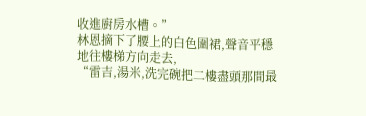收進廚房水槽。”
林恩摘下了腰上的白色圍裙,聲音平穩地往樓梯方向走去,
“雷吉,湯米,洗完碗把二樓盡頭那間最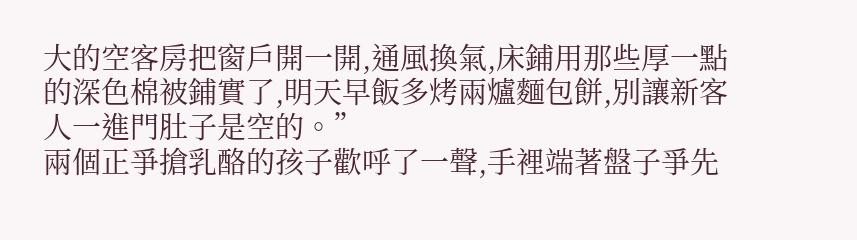大的空客房把窗戶開一開,通風換氣,床鋪用那些厚一點的深色棉被鋪實了,明天早飯多烤兩爐麵包餅,別讓新客人一進門肚子是空的。”
兩個正爭搶乳酪的孩子歡呼了一聲,手裡端著盤子爭先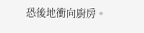恐後地衝向廚房。